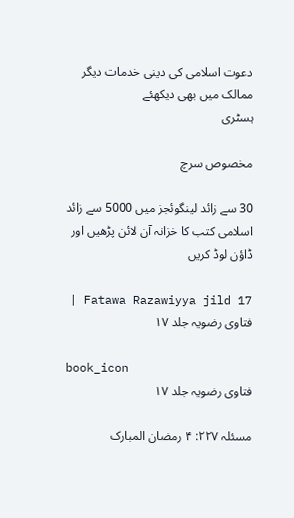دعوت اسلامی کی دینی خدمات دیگر ممالک میں بھی دیکھئے
ہسٹری

مخصوص سرچ

30 سے زائد لینگوئجز میں 5000 سے زائد اسلامی کتب کا خزانہ آن لائن پڑھیں اور ڈاؤن لوڈ کریں

Fatawa Razawiyya jild 17 | فتاوی رضویہ جلد ۱۷

book_icon
فتاوی رضویہ جلد ۱۷

مسئلہ ۲۲۷: ۴ رمضان المبارک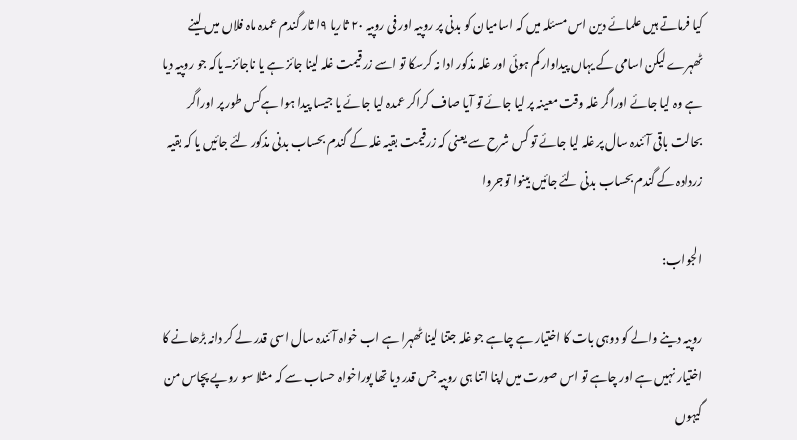کیا فرماتے ہیں علمائے دین اس مسئلہ میں کہ اسامیان کو بدنی پر روپیہ اور فی روپیہ ۲۰ ثاریا ۹ا ثار گندم عمدہ ماہ فلاں میں لینے ٹھہرے لیکن اسامی کے یہاں پیداوار کم ہوئی اور غلہ مذکور ادا نہ کرسکا تو اسے زر قیمت غلہ لینا جائز ہے یا ناجائز۔یاکہ جو روپیہ دیا ہے وہ لیا جائے اوراگر غلہ وقت معینہ پر لیا جائے تو آیا صاف کراکر عمدہ لیا جائے یا جیسا پیدا ہوا ہےکس طور پر اوراگر بحالت باقی آئندہ سال پر غلہ لیا جائے تو کس شرح سے یعنی کہ زرقیمت بقیہ غلہ کے گندم بحساب بدنی مذکور لئے جائیں یا کہ بقیہ زردادہ کے گندم بحساب بدنی لئے جائیں بینوا توجروا

الجواب:

روپیہ دینے والے کو دوہی بات کا اختیار ہے چاہے جو غلہ جتنا لینا ٹھہرا ہے اب خواہ آئندہ سال اسی قدر لے کر دانہ بڑھانے کا اختیار نہیں ہے اور چاہے تو اس صورت میں اپنا اتنا ہی روپیہ جس قدر دیا تھا پوراخواہ حساب سے کہ مثلا سو روپے پچاس من گیہوں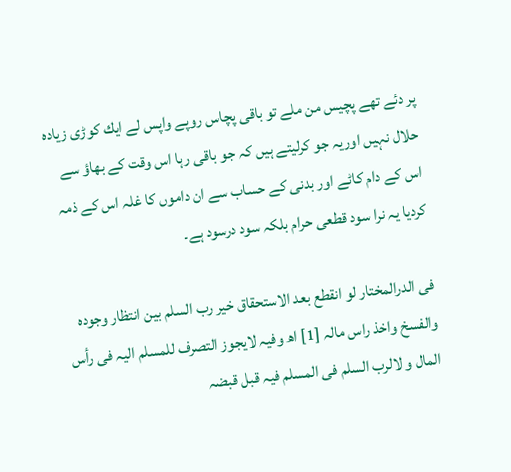پر دئے تھے پچیس من ملے تو باقی پچاس روپے واپس لے ایك کوڑی زیادہ حلال نہیں اوریہ جو کرلیتے ہیں کہ جو باقی رہا اس وقت کے بھاؤ سے اس کے دام کاٹے اور بدنی کے حساب سے ان داموں کا غلہ اس کے ذمہ کردیا یہ نرا سود قطعی حرام بلکہ سود درسود ہے۔

فی الدرالمختار لو انقطع بعد الاستحقاق خیر رب السلم بین انتظار وجودہ والفسخ واخذ راس مالہ [1] اھ وفیہ لایجوز التصرف للمسلم الیہ فی رأس المال و لالرب السلم فی المسلم فیہ قبل قبضہ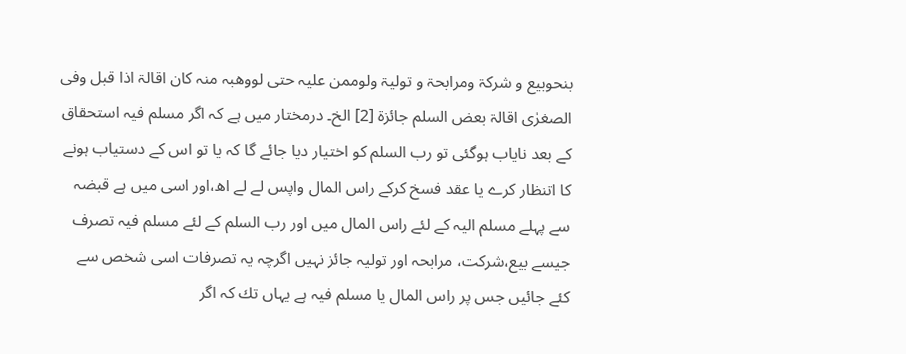بنحوبیع و شرکۃ ومرابحۃ و تولیۃ ولوممن علیہ حتی لووھبہ منہ کان اقالۃ اذا قبل وفی الصغرٰی اقالۃ بعض السلم جائزۃ [2] الخ۔ درمختار میں ہے کہ اگر مسلم فیہ استحقاق کے بعد نایاب ہوگئی تو رب السلم کو اختیار دیا جائے گا کہ یا تو اس کے دستیاب ہونے کا اتنظار کرے یا عقد فسخ کرکے راس المال واپس لے لے اھ،اور اسی میں ہے قبضہ سے پہلے مسلم الیہ کے لئے راس المال میں اور رب السلم کے لئے مسلم فیہ تصرف جیسے بیع،شرکت، مرابحہ اور تولیہ جائز نہیں اگرچہ یہ تصرفات اسی شخص سے کئے جائیں جس پر راس المال یا مسلم فیہ ہے یہاں تك کہ اگر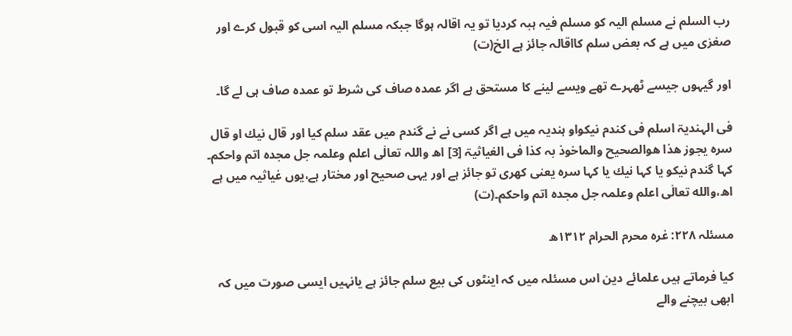رب السلم نے مسلم الیہ کو مسلم فیہ ہبہ کردیا تو یہ اقالہ ہوگا جبکہ مسلم الیہ اسی کو قبول کرے اور صغرٰی میں ہے کہ بعض سلم کااقالہ جائز ہے الخ(ت)

اور گیہوں جیسے ٹھہرے تھے ویسے لینے کا مستحق ہے اگر عمدہ صاف کی شرط تو عمدہ صاف ہی لے گا۔

فی الہندیۃ اسلم فی کندم نیکواو ہندیہ میں ہے اگر کسی نے نے گندم میں عقد سلم کیا اور قال نیك او قال سرہ یجوز ھذا ھوالصحیح والماخوذ بہ کذا فی الغیاثیۃ [3] اھ واللہ تعالٰی اعلم وعلمہ جل مجدہ اتم واحکم۔ کہا گندم نیکو یا کہا نیك یا کہا سرہ یعنی کھری تو جائز ہے اور یہی صحیح اور مختار ہے،یوں غیاثیہ میں ہے اھ،والله تعالٰی اعلم وعلمہ جل مجدہ اتم واحکم۔(ت)

مسئلہ ۲۲۸: غرہ محرم الحرام ۱۳۱۲ھ

کیا فرماتے ہیں علمائے دین اس مسئلہ میں کہ اینٹوں کی بیع سلم جائز ہے یانہیں ایسی صورت میں کہ ابھی بیچنے والے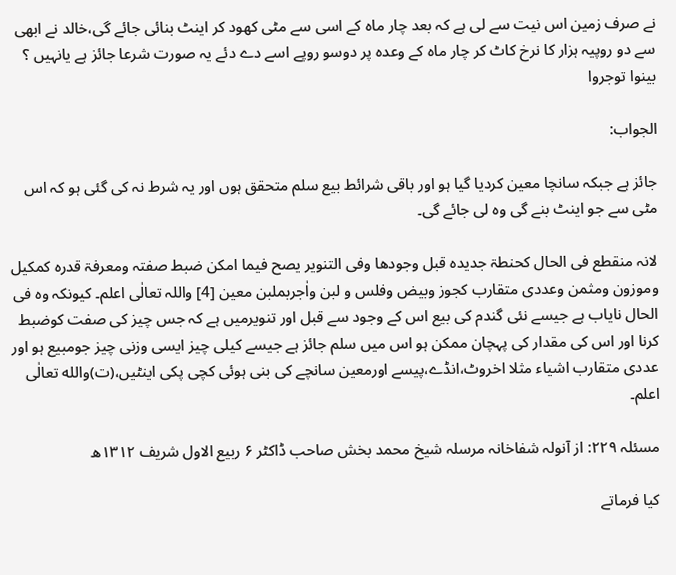نے صرف زمین اس نیت سے لی ہے کہ بعد چار ماہ کے اسی سے مٹی کھود کر اینٹ بنائی جائے گی،خالد نے ابھی سے دو روپیہ ہزار کا نرخ کاٹ کر چار ماہ کے وعدہ پر دوسو روپے اسے دے دئے یہ صورت شرعا جائز ہے یانہیں ؟ بینوا توجروا

الجواب:

جائز ہے جبکہ سانچا معین کردیا گیا ہو اور باقی شرائط بیع سلم متحقق ہوں اور یہ شرط نہ کی گئی ہو کہ اس مٹی سے جو اینٹ بنے گی وہ لی جائے گی۔

لانہ منقطع فی الحال کحنطۃ جدیدہ قبل وجودھا وفی التنویر یصح فیما امکن ضبط صفتہ ومعرفۃ قدرہ کمکیل وموزون ومثمن وعددی متقارب کجوز وبیض وفلس و لبن واٰجربملبن معین [4] واللہ تعالٰی اعلم۔ کیونکہ وہ فی الحال نایاب ہے جیسے نئی گندم کی بیع اس کے وجود سے قبل اور تنویرمیں ہے کہ جس چیز کی صفت کوضبط کرنا اور اس کی مقدار کی پہچان ممکن ہو اس میں سلم جائز ہے جیسے کیلی چیز ایسی وزنی چیز جومبیع ہو اور عددی متقارب اشیاء مثلا اخروٹ،انڈے،پیسے اورمعین سانچے کی بنی ہوئی کچی پکی اینٹیں،(ت)والله تعالٰی اعلم۔

مسئلہ ۲۲۹: از آنولہ شفاخانہ مرسلہ شیخ محمد بخش صاحب ڈاکٹر ۶ ربیع الاول شریف ۱۳۱۲ھ

کیا فرماتے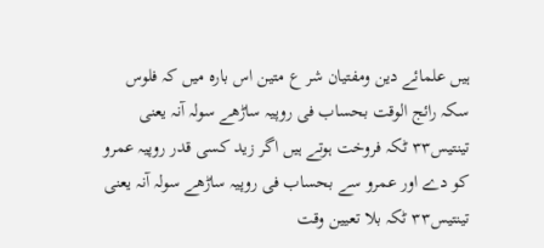ہیں علمائے دین ومفتیان شر ع متین اس بارہ میں کہ فلوس سکہ رائج الوقت بحساب فی روپیہ ساڑھے سولہ آنہ یعنی تینتیس۳۳ ٹکہ فروخت ہوتے ہیں اگر زید کسی قدر روپیہ عمرو کو دے اور عمرو سے بحساب فی روپیہ ساڑھے سولہ آنہ یعنی تینتیس۳۳ ٹکہ بلا تعیین وقت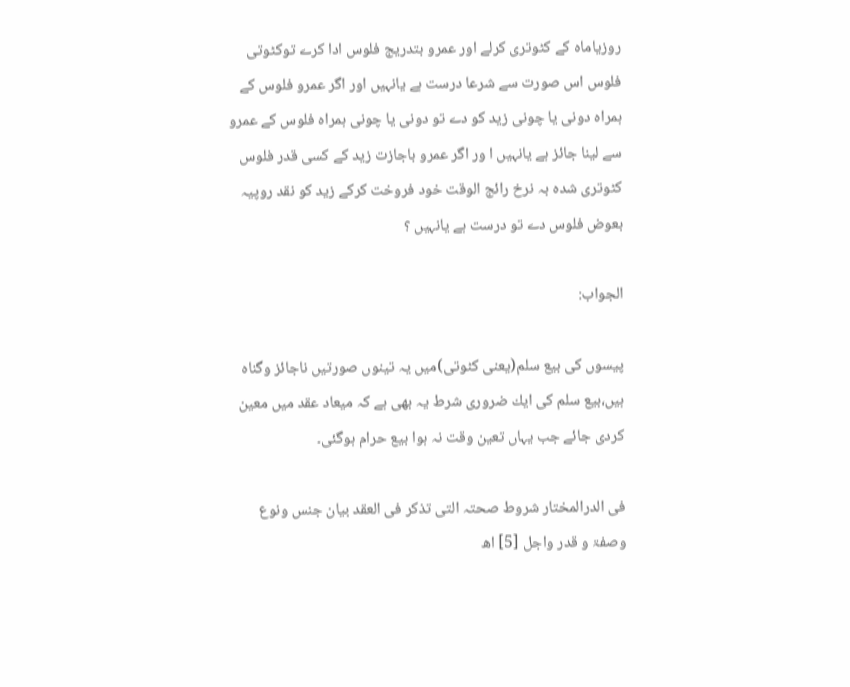روزیاماہ کے کٹوتری کرلے اور عمرو بتدریج فلوس ادا کرے توکٹوتی فلوس اس صورت سے شرعا درست ہے یانہیں اور اگر عمرو فلوس کے ہمراہ دونی یا چونی زید کو دے تو دونی یا چونی ہمراہ فلوس کے عمرو سے لینا جائز ہے یانہیں ا ور اگر عمرو باجازت زید کے کسی قدر فلوس کٹوتری شدہ بہ نرخ رائج الوقت خود فروخت کرکے زید کو نقد روپیہ بعوض فلوس دے تو درست ہے یانہیں ؟

الجواب:

پیسوں کی بیع سلم(یعنی کٹوتی)میں یہ تینوں صورتیں ناجائز وگناہ ہیں،بیع سلم کی ایك ضروری شرط یہ بھی ہے کہ میعاد عقد میں معین کردی جائے جب یہاں تعین وقت نہ ہوا بیع حرام ہوگئی۔

فی الدرالمختار شروط صحتہ التی تذکر فی العقد بیان جنس ونوع وصفۃ و قدر واجل [5] اھ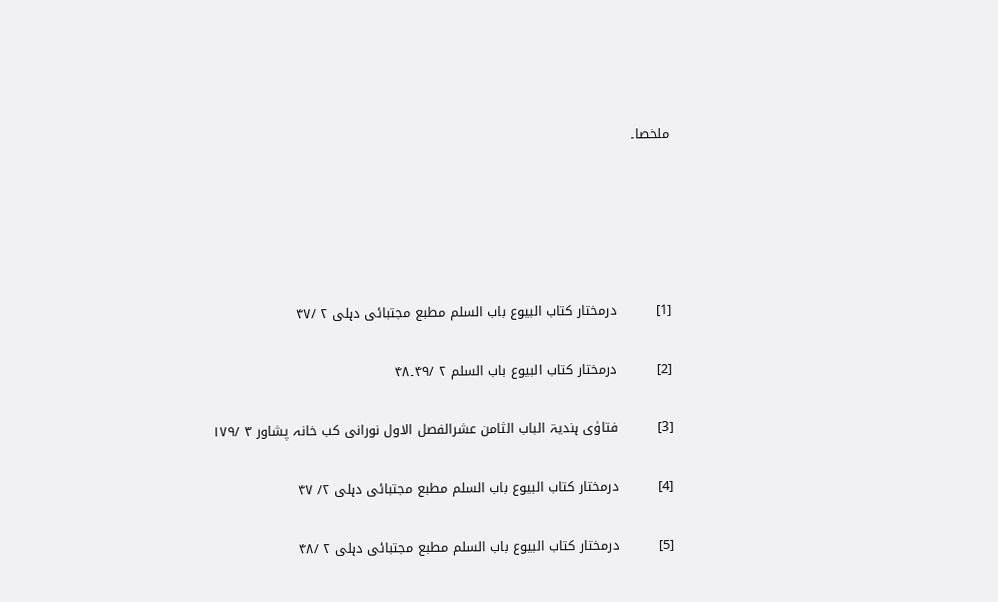ملخصا۔





[1]         درمختار کتاب البیوع باب السلم مطبع مجتبائی دہلی ۲ /۴۷

[2]         درمختار کتاب البیوع باب السلم ۲ /۴۹۔۴۸

[3]         فتاوٰی ہندیۃ الباب الثامن عشرالفصل الاول نورانی کب خانہ پشاور ۳ /۱۷۹

[4]         درمختار کتاب البیوع باب السلم مطبع مجتبائی دہلی ۲/ ۴۷

[5]         درمختار کتاب البیوع باب السلم مطبع مجتبائی دہلی ۲ /۴۸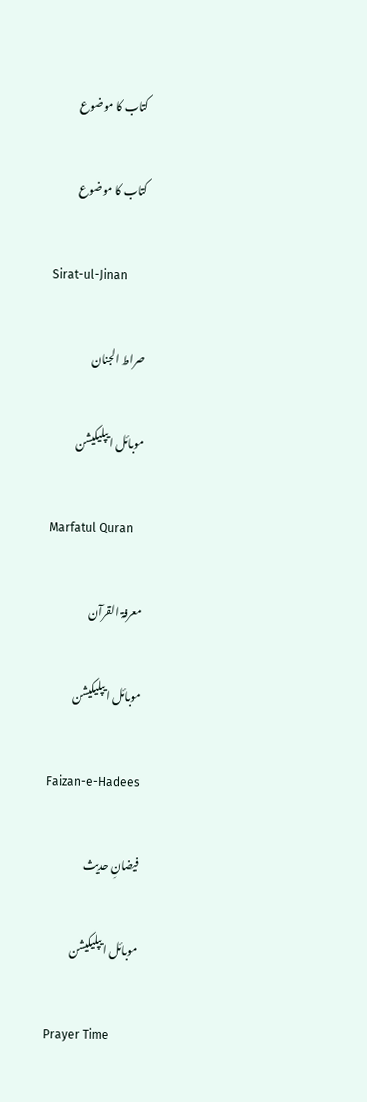کتاب کا موضوع

کتاب کا موضوع

Sirat-ul-Jinan

صراط الجنان

موبائل ایپلیکیشن

Marfatul Quran

معرفۃ القرآن

موبائل ایپلیکیشن

Faizan-e-Hadees

فیضانِ حدیث

موبائل ایپلیکیشن

Prayer Time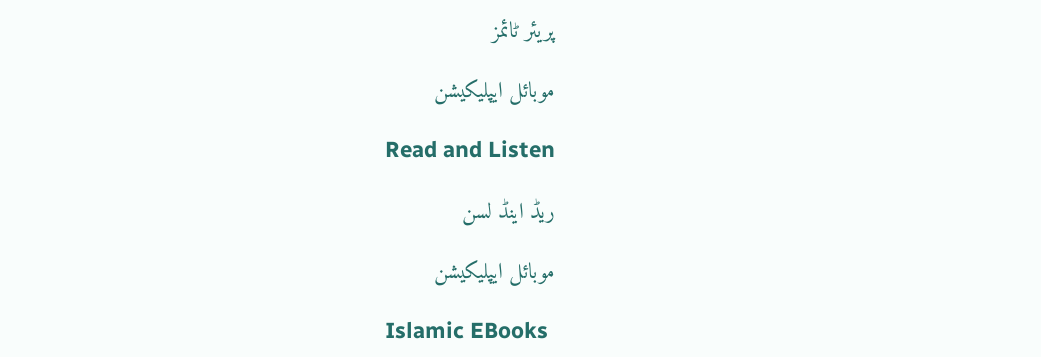پریئر ٹائمز

موبائل ایپلیکیشن

Read and Listen

ریڈ اینڈ لسن

موبائل ایپلیکیشن

Islamic EBooks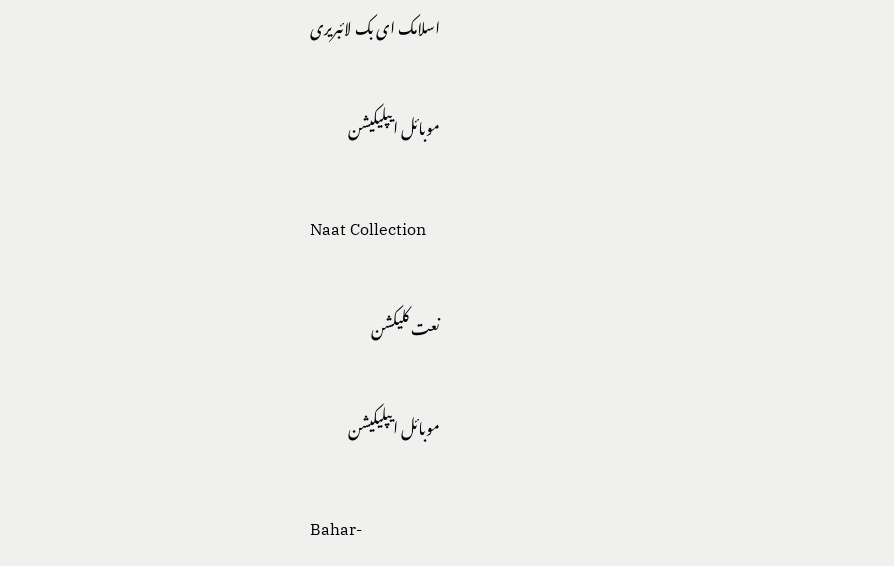اسلامک ای بک لائبریری

موبائل ایپلیکیشن

Naat Collection

نعت کلیکشن

موبائل ایپلیکیشن

Bahar-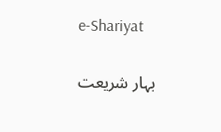e-Shariyat

بہار شریعت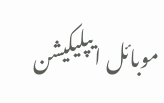موبائل ایپلیکیشن